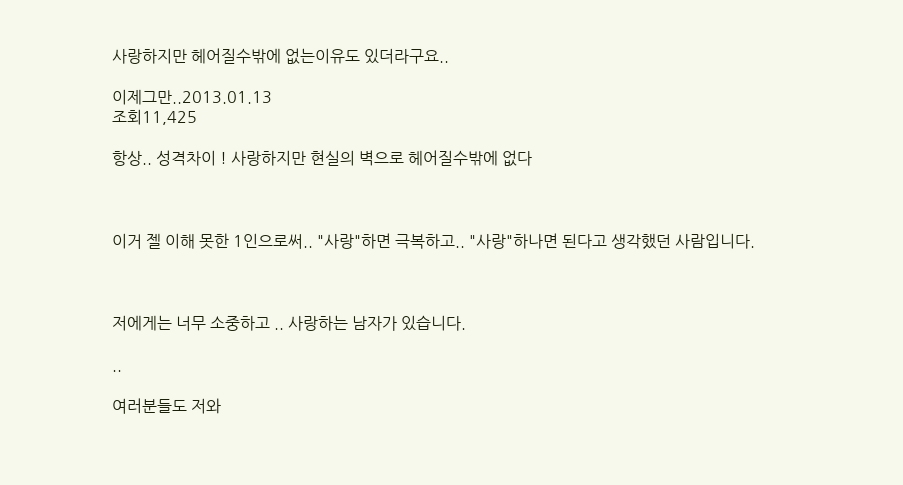사랑하지만 헤어질수밖에 없는이유도 있더라구요..

이제그만..2013.01.13
조회11,425

항상.. 성격차이 ! 사랑하지만 현실의 벽으로 헤어질수밖에 없다



이거 젤 이해 못한 1인으로써.. "사랑"하면 극복하고.. "사랑"하나면 된다고 생각했던 사람입니다.



저에게는 너무 소중하고 .. 사랑하는 남자가 있습니다.

..

여러분들도 저와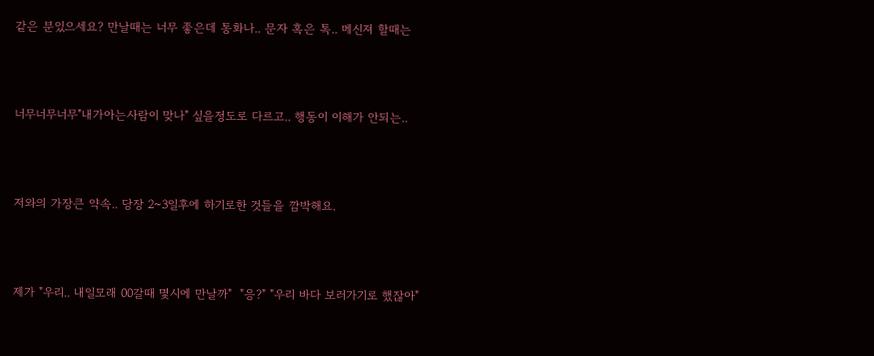같은 분있으세요? 만날때는 너무 좋은데 통화나.. 문자 혹은 톡.. 메신져 할때는



너무너무너무"내가아는사람이 맞나" 싶을정도로 다르고.. 행동이 이해가 안되는..



저와의 가장큰 약속.. 당장 2~3일후에 하기로한 것들을 깜박해요.



제가 "우리.. 내일모래 00갈때 몇시에 만날까"  "응?" "우리 바다 보러가기로 했잖아"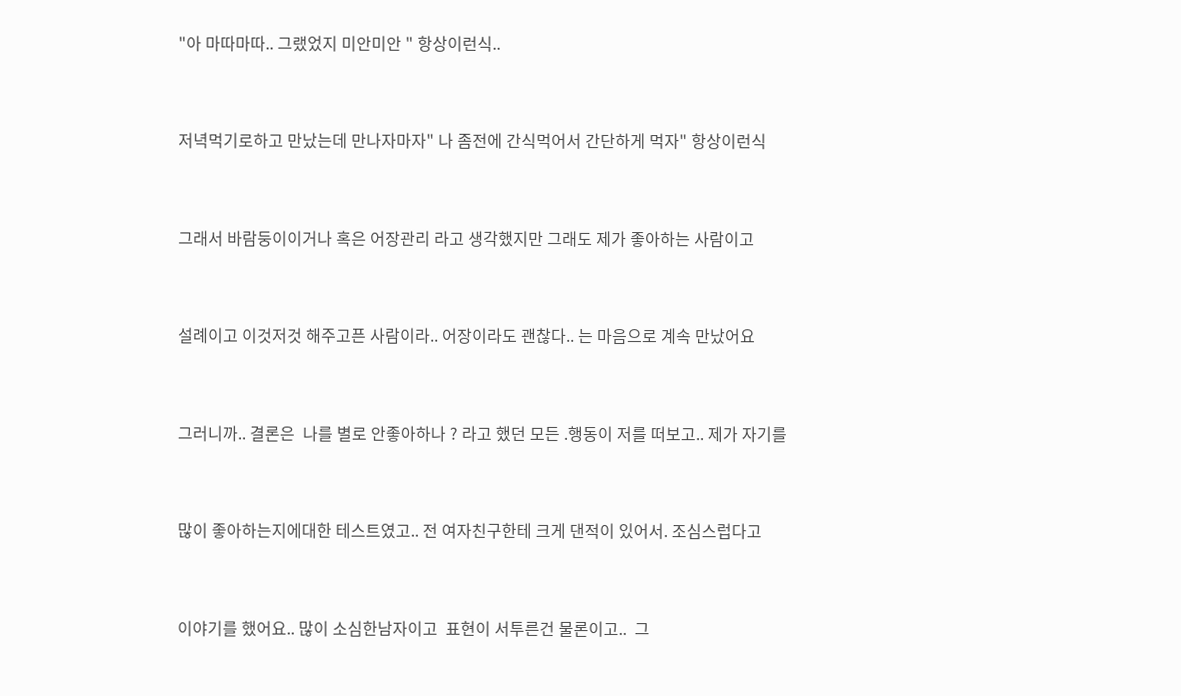"아 마따마따.. 그랬었지 미안미안 " 항상이런식..



저녁먹기로하고 만났는데 만나자마자" 나 좀전에 간식먹어서 간단하게 먹자" 항상이런식



그래서 바람둥이이거나 혹은 어장관리 라고 생각했지만 그래도 제가 좋아하는 사람이고



설례이고 이것저것 해주고픈 사람이라.. 어장이라도 괜찮다.. 는 마음으로 계속 만났어요



그러니까.. 결론은  나를 별로 안좋아하나 ? 라고 했던 모든 .행동이 저를 떠보고.. 제가 자기를



많이 좋아하는지에대한 테스트였고.. 전 여자친구한테 크게 댄적이 있어서. 조심스럽다고



이야기를 했어요.. 많이 소심한남자이고  표현이 서투른건 물론이고..  그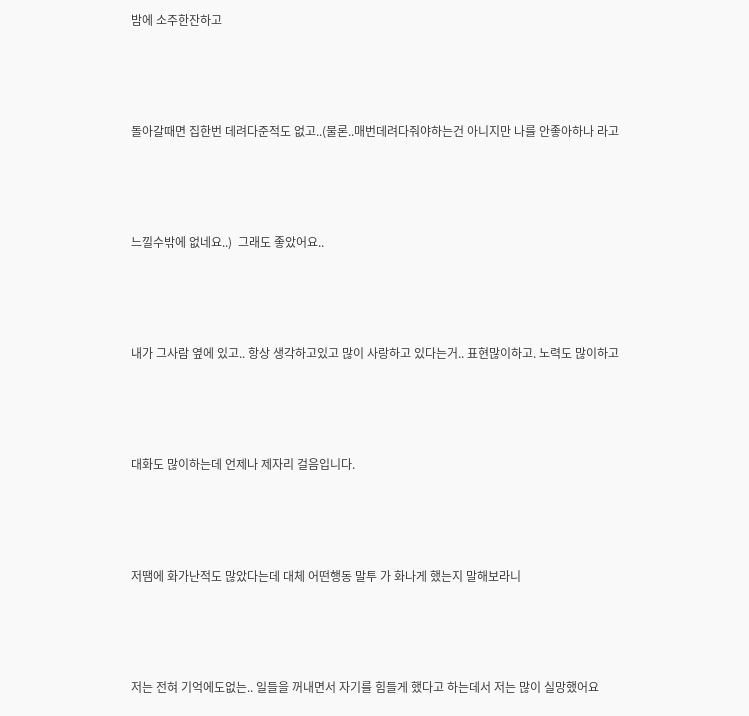밤에 소주한잔하고



돌아갈때면 집한번 데려다준적도 없고..(물론..매번데려다줘야하는건 아니지만 나를 안좋아하나 라고



느낄수밖에 없네요..)  그래도 좋았어요..



내가 그사람 옆에 있고.. 항상 생각하고있고 많이 사랑하고 있다는거.. 표현많이하고. 노력도 많이하고



대화도 많이하는데 언제나 제자리 걸음입니다.



저땜에 화가난적도 많았다는데 대체 어떤행동 말투 가 화나게 했는지 말해보라니



저는 전혀 기억에도없는.. 일들을 꺼내면서 자기를 힘들게 했다고 하는데서 저는 많이 실망했어요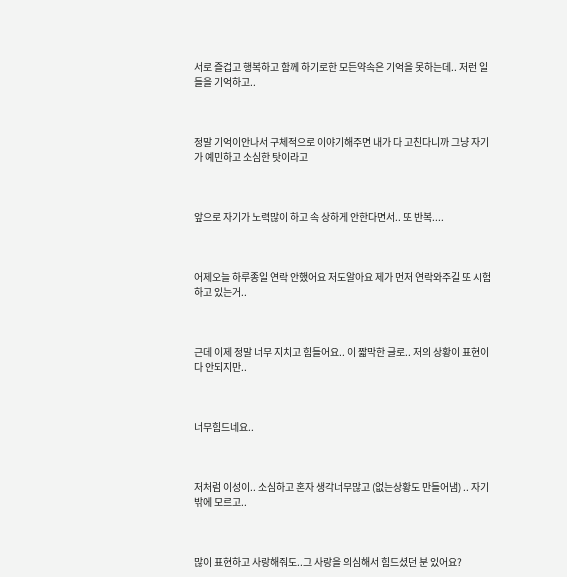서로 즐겁고 행복하고 함께 하기로한 모든약속은 기억을 못하는데.. 저런 일들을 기억하고..



정말 기억이안나서 구체적으로 이야기해주면 내가 다 고친다니까 그냥 자기가 예민하고 소심한 탓이라고



앞으로 자기가 노력많이 하고 속 상하게 안한다면서.. 또 반복....



어제오늘 하루종일 연락 안했어요 저도알아요 제가 먼저 연락와주길 또 시험하고 있는거..



근데 이제 정말 너무 지치고 힘들어요.. 이 짧막한 글로.. 저의 상황이 표현이 다 안되지만..



너무힘드네요..



저처럼 이성이.. 소심하고 혼자 생각너무많고 (없는상황도 만들어냄) .. 자기 밖에 모르고..



많이 표현하고 사랑해줘도..그 사랑을 의심해서 힘드셨던 분 있어요?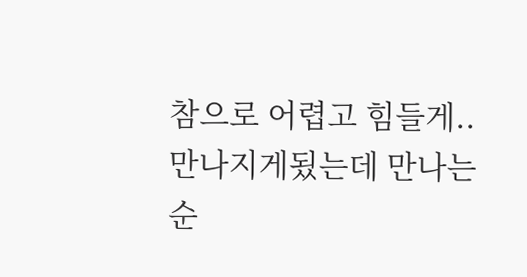참으로 어렵고 힘들게..만나지게됬는데 만나는순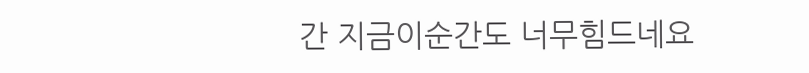간 지금이순간도 너무힘드네요